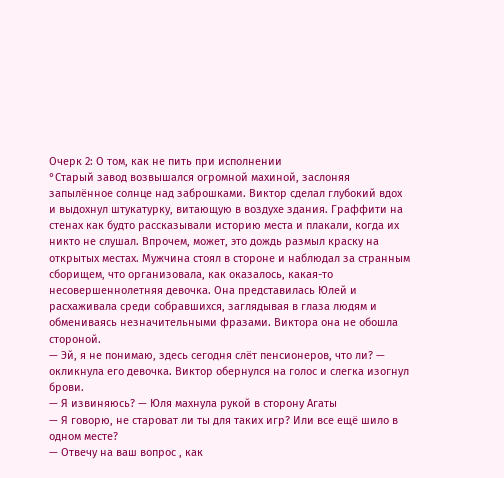Очерк 2: О том, как не пить при исполнении
°Старый завод возвышался огромной махиной, заслоняя запылённое солнце над заброшками. Виктор сделал глубокий вдох и выдохнул штукатурку, витающую в воздухе здания. Граффити на стенах как будто рассказывали историю места и плакали, когда их никто не слушал. Впрочем, может, это дождь размыл краску на открытых местах. Мужчина стоял в стороне и наблюдал за странным сборищем, что организовала, как оказалось, какая-то несовершеннолетняя девочка. Она представилась Юлей и расхаживала среди собравшихся, заглядывая в глаза людям и обмениваясь незначительными фразами. Виктора она не обошла стороной.
— Эй, я не понимаю, здесь сегодня слёт пенсионеров, что ли? — окликнула его девочка. Виктор обернулся на голос и слегка изогнул брови.
— Я извиняюсь? — Юля махнула рукой в сторону Агаты
— Я говорю, не староват ли ты для таких игр? Или все ещё шило в одном месте?
— Отвечу на ваш вопрос , как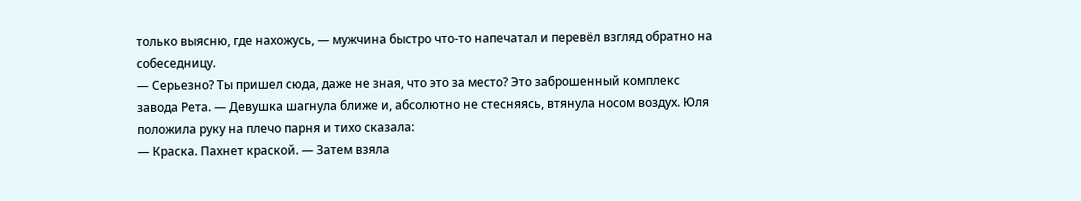только выясню, где нахожусь, — мужчина быстро что-то напечатал и перевёл взгляд обратно на собеседницу.
— Серьезно? Ты пришел сюда, даже не зная, что это за место? Это заброшенный комплекс завода Рета. — Девушка шагнула ближе и, абсолютно не стесняясь, втянула носом воздух. Юля положила руку на плечо парня и тихо сказала:
— Краска. Пахнет краской. — Затем взяла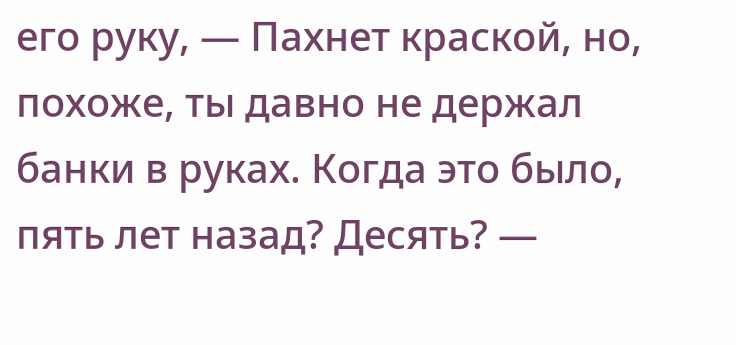его руку, — Пахнет краской, но, похоже, ты давно не держал банки в руках. Когда это было, пять лет назад? Десять? —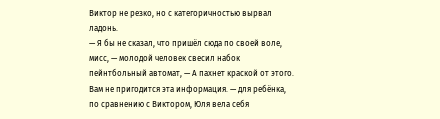Виктор не резко, но с категоричностью вырвал ладонь.
— Я бы не сказал, что пришёл сюда по своей воле, мисс, — молодой человек свесил набок пейнтбольный автомат, — А пахнет краской от этого. Вам не пригодится эта информация. — для ребёнка, по сравнению с Виктором, Юля вела себя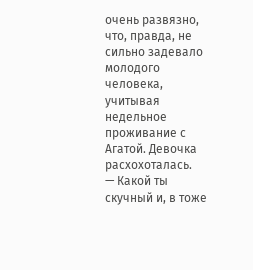очень развязно, что, правда, не сильно задевало молодого человека, учитывая недельное проживание с Агатой. Девочка расхохоталась.
— Какой ты скучный и, в тоже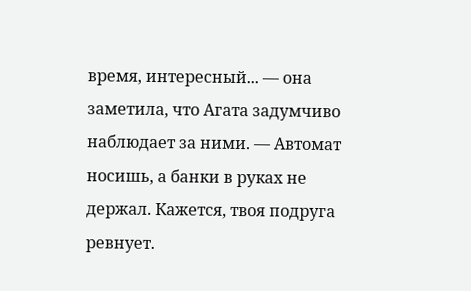время, интересный... — она заметила, что Агата задумчиво наблюдает за ними. — Автомат носишь, а банки в руках не держал. Кажется, твоя подруга ревнует.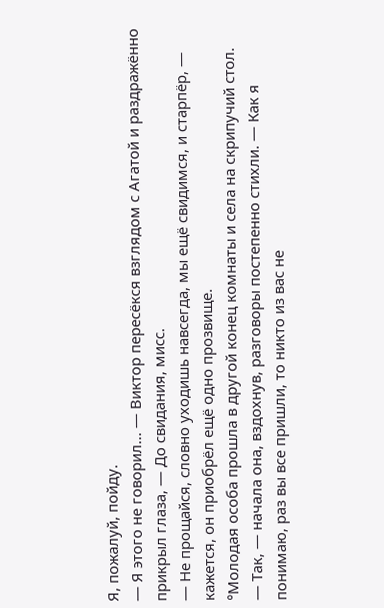Я, пожалуй, пойду.
— Я этого не говорил... — Виктор пересёкся взглядом с Агатой и раздражённо прикрыл глаза, — До свидания, мисс.
— Не прощайся, словно уходишь навсегда, мы ещё свидимся, и старпёр, — кажется, он приобрёл ещё одно прозвище.
°Молодая особа прошла в другой конец комнаты и села на скрипучий стол.
— Так, — начала она, вздохнув, разговоры постепенно стихли. — Как я понимаю, раз вы все пришли, то никто из вас не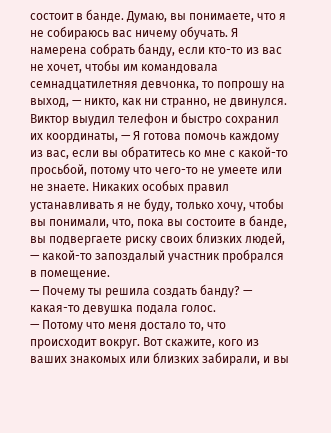состоит в банде. Думаю, вы понимаете, что я не собираюсь вас ничему обучать. Я намерена собрать банду, если кто-то из вас не хочет, чтобы им командовала семнадцатилетняя девчонка, то попрошу на выход, — никто, как ни странно, не двинулся. Виктор выудил телефон и быстро сохранил их координаты, — Я готова помочь каждому из вас, если вы обратитесь ко мне с какой-то просьбой, потому что чего-то не умеете или не знаете. Никаких особых правил устанавливать я не буду, только хочу, чтобы вы понимали, что, пока вы состоите в банде, вы подвергаете риску своих близких людей, — какой-то запоздалый участник пробрался в помещение.
— Почему ты решила создать банду? — какая-то девушка подала голос.
— Потому что меня достало то, что происходит вокруг. Вот скажите, кого из ваших знакомых или близких забирали, и вы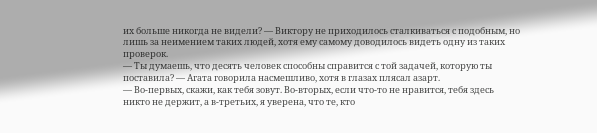их больше никогда не видели? — Виктору не приходилось сталкиваться с подобным, но лишь за неимением таких людей, хотя ему самому доводилось видеть одну из таких проверок.
— Ты думаешь, что десять человек способны справится с той задачей, которую ты поставила? — Агата говорила насмешливо, хотя в глазах плясал азарт.
— Во-первых, скажи, как тебя зовут. Во-вторых, если что-то не нравится, тебя здесь никто не держит, а в-третьих, я уверена, что те, кто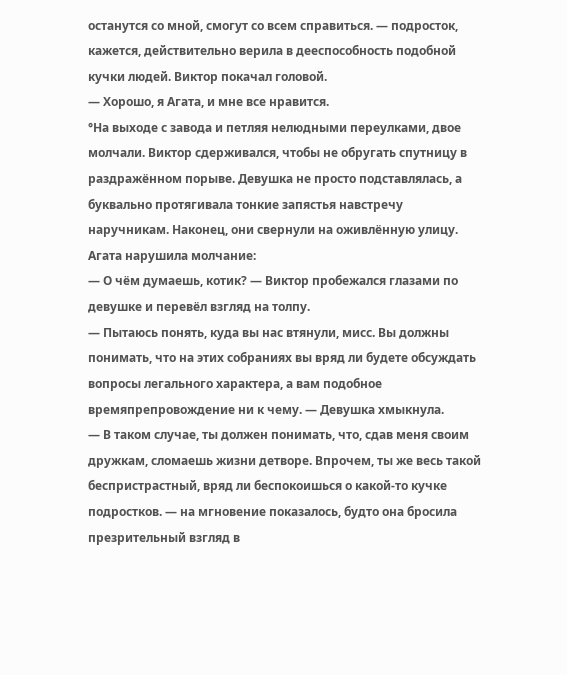останутся со мной, смогут со всем справиться. — подросток, кажется, действительно верила в дееспособность подобной кучки людей. Виктор покачал головой.
— Хорошо, я Агата, и мне все нравится.
°На выходе с завода и петляя нелюдными переулками, двое молчали. Виктор сдерживался, чтобы не обругать спутницу в раздражённом порыве. Девушка не просто подставлялась, а буквально протягивала тонкие запястья навстречу наручникам. Наконец, они свернули на оживлённую улицу. Агата нарушила молчание:
— О чём думаешь, котик? — Виктор пробежался глазами по девушке и перевёл взгляд на толпу.
— Пытаюсь понять, куда вы нас втянули, мисс. Вы должны понимать, что на этих собраниях вы вряд ли будете обсуждать вопросы легального характера, а вам подобное времяпрепровождение ни к чему. — Девушка хмыкнула.
— В таком случае, ты должен понимать, что, сдав меня своим дружкам, сломаешь жизни детворе. Впрочем, ты же весь такой беспристрастный, вряд ли беспокоишься о какой-то кучке подростков. — на мгновение показалось, будто она бросила презрительный взгляд в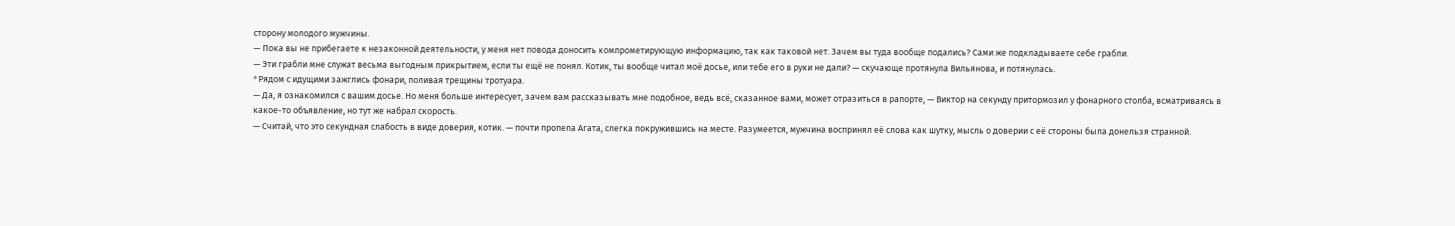сторону молодого мужчины.
— Пока вы не прибегаете к незаконной деятельности, у меня нет повода доносить компрометирующую информацию, так как таковой нет. Зачем вы туда вообще подались? Сами же подкладываете себе грабли.
— Эти грабли мне служат весьма выгодным прикрытием, если ты ещё не понял. Котик, ты вообще читал моё досье, или тебе его в руки не дали? — скучающе протянула Вильянова, и потянулась.
°Рядом с идущими зажглись фонари, поливая трещины тротуара.
— Да, я ознакомился с вашим досье. Но меня больше интересует, зачем вам рассказывать мне подобное, ведь всё, сказанное вами, может отразиться в рапорте, — Виктор на секунду притормозил у фонарного столба, всматриваясь в какое-то объявление, но тут же набрал скорость.
— Считай, что это секундная слабость в виде доверия, котик. — почти пропела Агата, слегка покружившись на месте. Разумеется, мужчина воспринял её слова как шутку, мысль о доверии с её стороны была донельзя странной.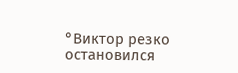°Виктор резко остановился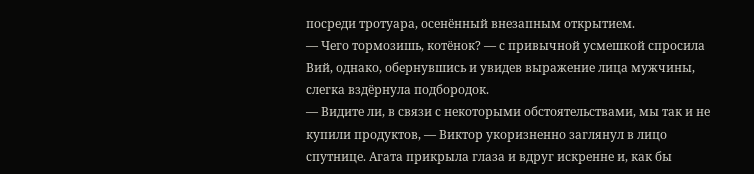посреди тротуара, осенённый внезапным открытием.
— Чего тормозишь, котёнок? — с привычной усмешкой спросила Вий, однако, обернувшись и увидев выражение лица мужчины, слегка вздёрнула подбородок.
— Видите ли, в связи с некоторыми обстоятельствами, мы так и не купили продуктов, — Виктор укоризненно заглянул в лицо спутнице. Агата прикрыла глаза и вдруг искренне и, как бы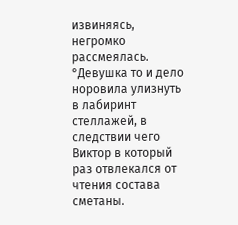извиняясь, негромко рассмеялась.
°Девушка то и дело норовила улизнуть в лабиринт стеллажей, в следствии чего Виктор в который раз отвлекался от чтения состава сметаны.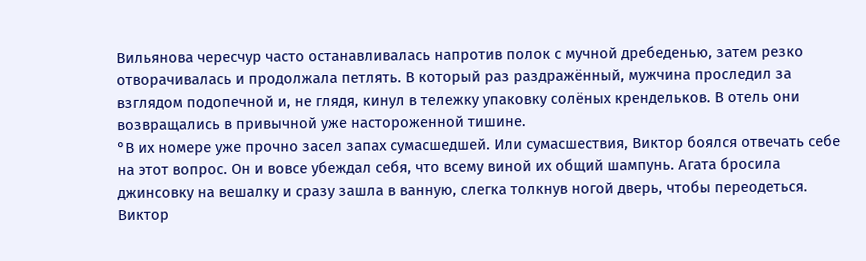Вильянова чересчур часто останавливалась напротив полок с мучной дребеденью, затем резко отворачивалась и продолжала петлять. В который раз раздражённый, мужчина проследил за взглядом подопечной и, не глядя, кинул в тележку упаковку солёных крендельков. В отель они возвращались в привычной уже настороженной тишине.
°В их номере уже прочно засел запах сумасшедшей. Или сумасшествия, Виктор боялся отвечать себе на этот вопрос. Он и вовсе убеждал себя, что всему виной их общий шампунь. Агата бросила джинсовку на вешалку и сразу зашла в ванную, слегка толкнув ногой дверь, чтобы переодеться. Виктор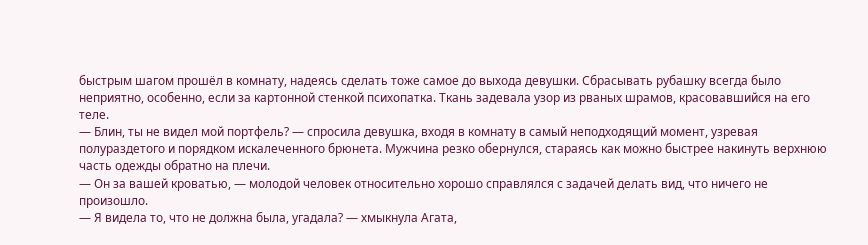быстрым шагом прошёл в комнату, надеясь сделать тоже самое до выхода девушки. Сбрасывать рубашку всегда было неприятно, особенно, если за картонной стенкой психопатка. Ткань задевала узор из рваных шрамов, красовавшийся на его теле.
— Блин, ты не видел мой портфель? — спросила девушка, входя в комнату в самый неподходящий момент, узревая полураздетого и порядком искалеченного брюнета. Мужчина резко обернулся, стараясь как можно быстрее накинуть верхнюю часть одежды обратно на плечи.
— Он за вашей кроватью, — молодой человек относительно хорошо справлялся с задачей делать вид, что ничего не произошло.
— Я видела то, что не должна была, угадала? — хмыкнула Агата,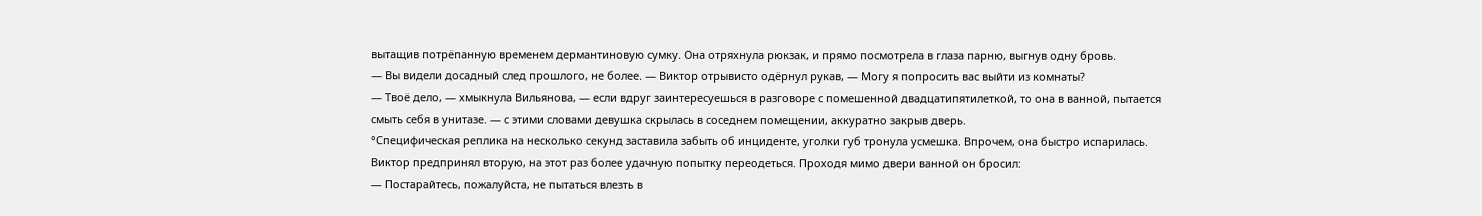вытащив потрёпанную временем дермантиновую сумку. Она отряхнула рюкзак, и прямо посмотрела в глаза парню, выгнув одну бровь.
— Вы видели досадный след прошлого, не более. — Виктор отрывисто одёрнул рукав, — Могу я попросить вас выйти из комнаты?
— Твоё дело, — хмыкнула Вильянова, — если вдруг заинтересуешься в разговоре с помешенной двадцатипятилеткой, то она в ванной, пытается смыть себя в унитазе. — с этими словами девушка скрылась в соседнем помещении, аккуратно закрыв дверь.
°Специфическая реплика на несколько секунд заставила забыть об инциденте, уголки губ тронула усмешка. Впрочем, она быстро испарилась. Виктор предпринял вторую, на этот раз более удачную попытку переодеться. Проходя мимо двери ванной он бросил:
— Постарайтесь, пожалуйста, не пытаться влезть в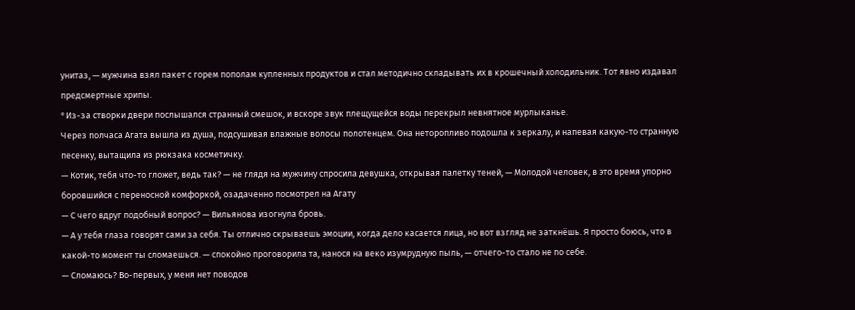унитаз, — мужчина взял пакет с горем пополам купленных продуктов и стал методично складывать их в крошечный холодильник. Тот явно издавал предсмертные хрипы.
°Из-за створки двери послышался странный смешок, и вскоре звук плещущейся воды перекрыл невнятное мурлыканье.
Через полчаса Агата вышла из душа, подсушивая влажные волосы полотенцем. Она неторопливо подошла к зеркалу, и напевая какую-то странную песенку, вытащила из рюкзака косметичку.
— Котик, тебя что-то гложет, ведь так? — не глядя на мужчину спросила девушка, открывая палетку теней, — Молодой человек, в это время упорно боровшийся с переносной комфоркой, озадаченно посмотрел на Агату
— С чего вдруг подобный вопрос? — Вильянова изогнула бровь.
— А у тебя глаза говорят сами за себя. Ты отлично скрываешь эмоции, когда дело касается лица, но вот взгляд не заткнёшь. Я просто боюсь, что в какой-то момент ты сломаешься. — спокойно проговорила та, нанося на веко изумрудную пыль, — отчего-то стало не по себе.
— Сломаюсь? Во-первых, у меня нет поводов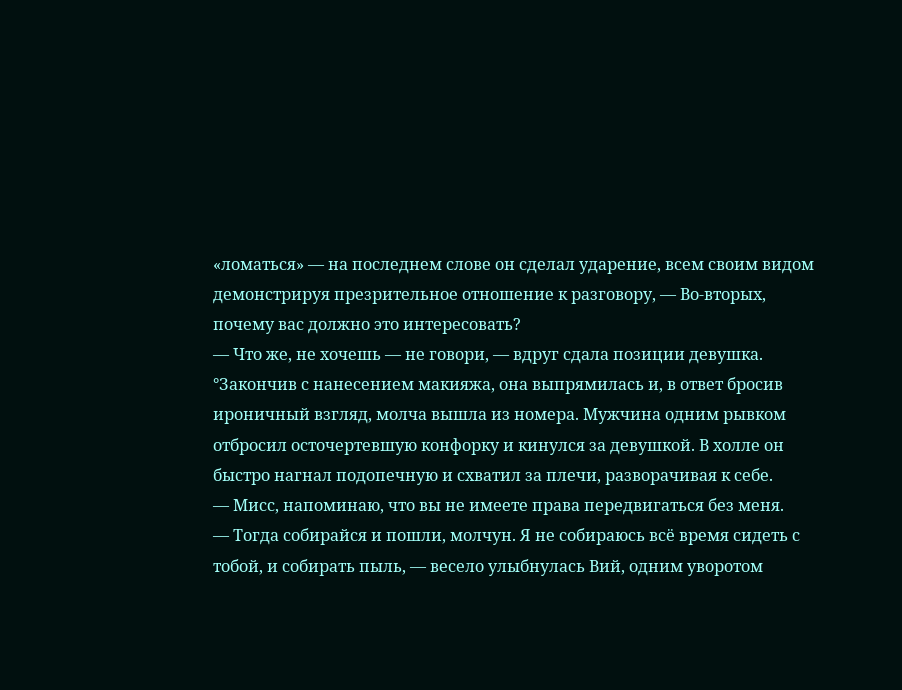«ломаться» — на последнем слове он сделал ударение, всем своим видом демонстрируя презрительное отношение к разговору, — Во-вторых, почему вас должно это интересовать?
— Что же, не хочешь — не говори, — вдруг сдала позиции девушка.
°Закончив с нанесением макияжа, она выпрямилась и, в ответ бросив ироничный взгляд, молча вышла из номера. Мужчина одним рывком отбросил осточертевшую конфорку и кинулся за девушкой. В холле он быстро нагнал подопечную и схватил за плечи, разворачивая к себе.
— Мисс, напоминаю, что вы не имеете права передвигаться без меня.
— Тогда собирайся и пошли, молчун. Я не собираюсь всё время сидеть с тобой, и собирать пыль, — весело улыбнулась Вий, одним уворотом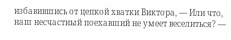избавившись от цепкой хватки Виктора, — Или что, наш несчастный поехавший не умеет веселиться? —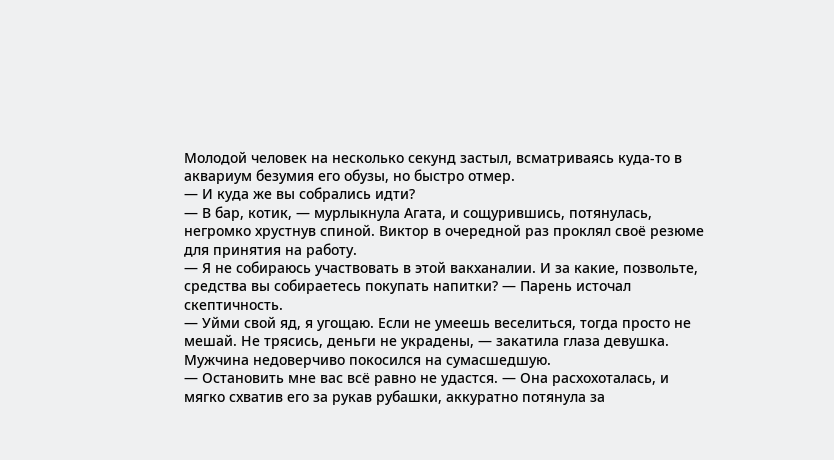Молодой человек на несколько секунд застыл, всматриваясь куда-то в аквариум безумия его обузы, но быстро отмер.
— И куда же вы собрались идти?
— В бар, котик, — мурлыкнула Агата, и сощурившись, потянулась, негромко хрустнув спиной. Виктор в очередной раз проклял своё резюме для принятия на работу.
— Я не собираюсь участвовать в этой вакханалии. И за какие, позвольте, средства вы собираетесь покупать напитки? — Парень источал скептичность.
— Уйми свой яд, я угощаю. Если не умеешь веселиться, тогда просто не мешай. Не трясись, деньги не украдены, — закатила глаза девушка. Мужчина недоверчиво покосился на сумасшедшую.
— Остановить мне вас всё равно не удастся. — Она расхохоталась, и мягко схватив его за рукав рубашки, аккуратно потянула за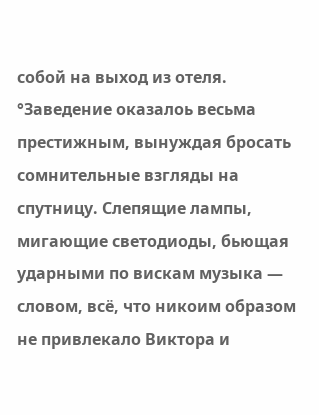собой на выход из отеля.
°Заведение оказалоь весьма престижным, вынуждая бросать сомнительные взгляды на спутницу. Слепящие лампы, мигающие светодиоды, бьющая ударными по вискам музыка — словом, всё, что никоим образом не привлекало Виктора и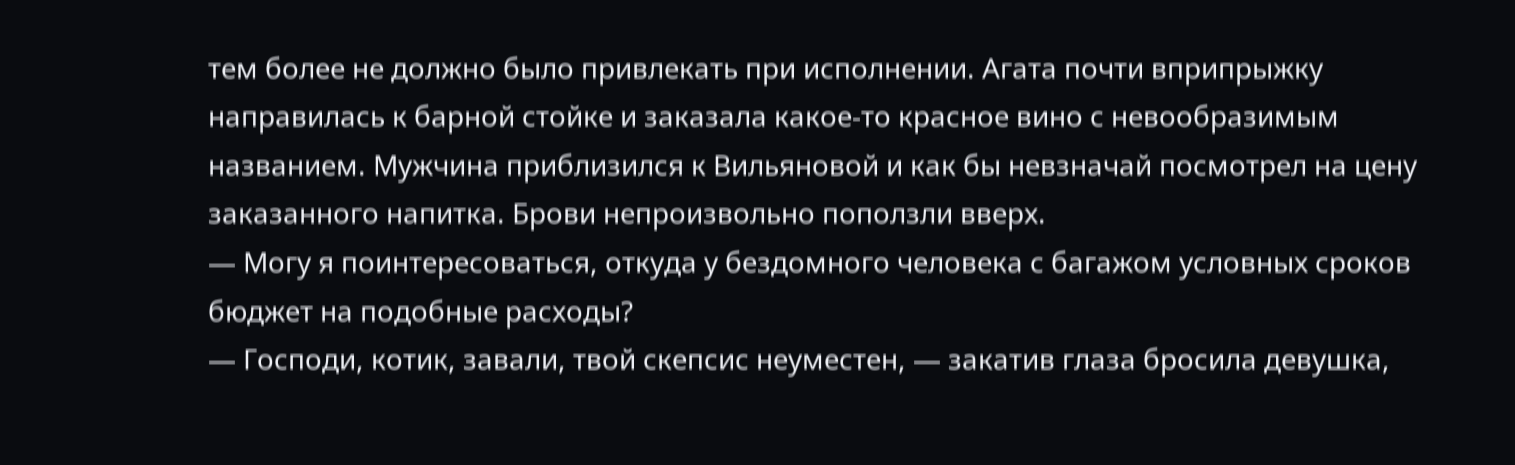тем более не должно было привлекать при исполнении. Агата почти вприпрыжку направилась к барной стойке и заказала какое-то красное вино с невообразимым названием. Мужчина приблизился к Вильяновой и как бы невзначай посмотрел на цену заказанного напитка. Брови непроизвольно поползли вверх.
— Могу я поинтересоваться, откуда у бездомного человека с багажом условных сроков бюджет на подобные расходы?
— Господи, котик, завали, твой скепсис неуместен, — закатив глаза бросила девушка,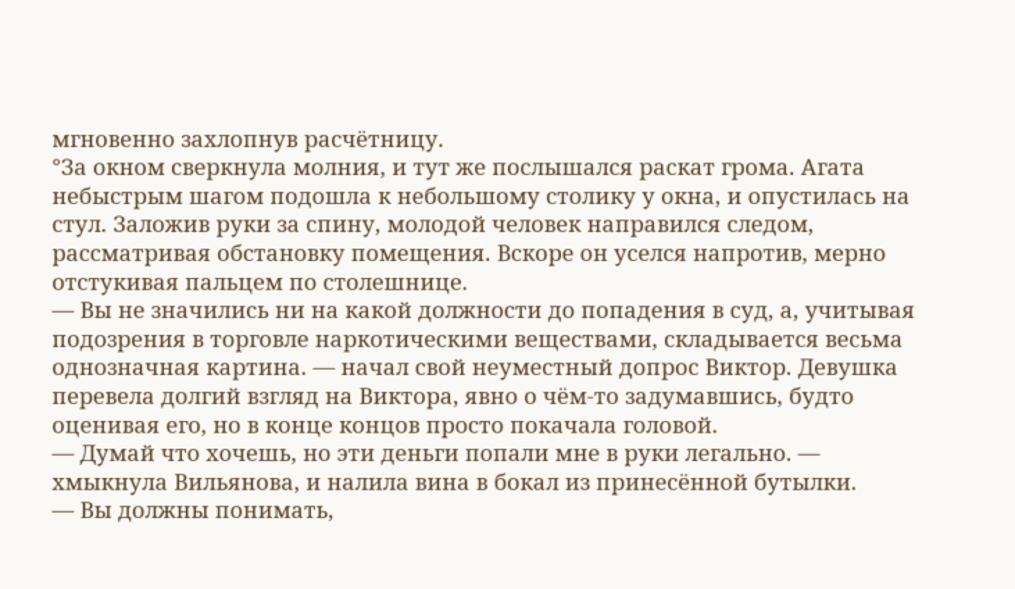мгновенно захлопнув расчётницу.
°За окном сверкнула молния, и тут же послышался раскат грома. Агата небыстрым шагом подошла к небольшому столику у окна, и опустилась на стул. Заложив руки за спину, молодой человек направился следом, рассматривая обстановку помещения. Вскоре он уселся напротив, мерно отстукивая пальцем по столешнице.
— Вы не значились ни на какой должности до попадения в суд, а, учитывая подозрения в торговле наркотическими веществами, складывается весьма однозначная картина. — начал свой неуместный допрос Виктор. Девушка перевела долгий взгляд на Виктора, явно о чём-то задумавшись, будто оценивая его, но в конце концов просто покачала головой.
— Думай что хочешь, но эти деньги попали мне в руки легально. — хмыкнула Вильянова, и налила вина в бокал из принесённой бутылки.
— Вы должны понимать,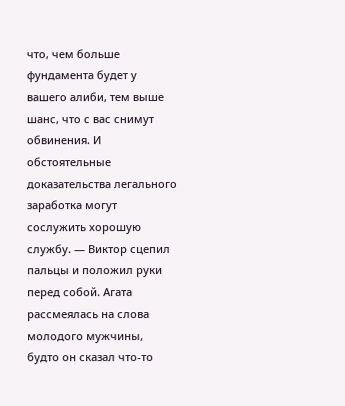что, чем больше фундамента будет у вашего алиби, тем выше шанс, что с вас снимут обвинения. И обстоятельные доказательства легального заработка могут сослужить хорошую службу. — Виктор сцепил пальцы и положил руки перед собой. Агата рассмеялась на слова молодого мужчины, будто он сказал что-то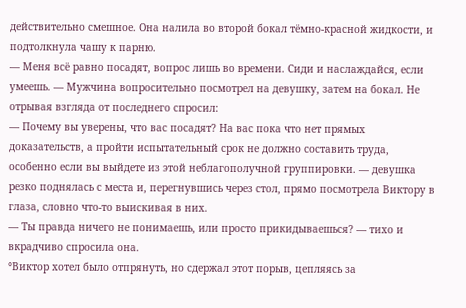действительно смешное. Она налила во второй бокал тёмно-красной жидкости, и подтолкнула чашу к парню.
— Меня всё равно посадят, вопрос лишь во времени. Сиди и наслаждайся, если умеешь. — Мужчина вопросительно посмотрел на девушку, затем на бокал. Не отрывая взгляда от последнего спросил:
— Почему вы уверены, что вас посадят? На вас пока что нет прямых доказательств, а пройти испытательный срок не должно составить труда, особенно если вы выйдете из этой неблагополучной группировки. — девушка резко поднялась с места и, перегнувшись через стол, прямо посмотрела Виктору в глаза, словно что-то выискивая в них.
— Ты правда ничего не понимаешь, или просто прикидываешься? — тихо и вкрадчиво спросила она.
°Виктор хотел было отпрянуть, но сдержал этот порыв, цепляясь за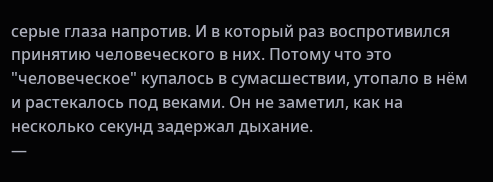серые глаза напротив. И в который раз воспротивился принятию человеческого в них. Потому что это "человеческое" купалось в сумасшествии, утопало в нём и растекалось под веками. Он не заметил, как на несколько секунд задержал дыхание.
—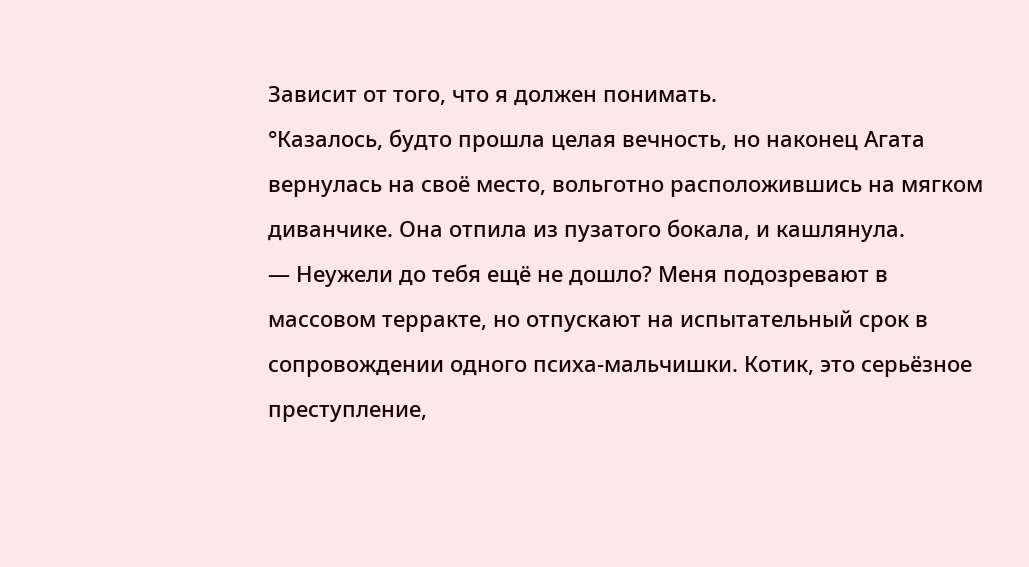Зависит от того, что я должен понимать.
°Казалось, будто прошла целая вечность, но наконец Агата вернулась на своё место, вольготно расположившись на мягком диванчике. Она отпила из пузатого бокала, и кашлянула.
— Неужели до тебя ещё не дошло? Меня подозревают в массовом терракте, но отпускают на испытательный срок в сопровождении одного психа-мальчишки. Котик, это серьёзное преступление,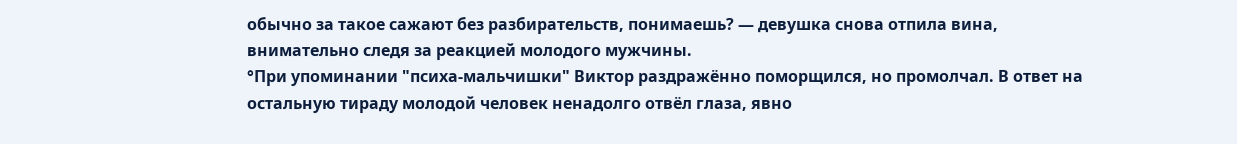обычно за такое сажают без разбирательств, понимаешь? — девушка снова отпила вина, внимательно следя за реакцией молодого мужчины.
°При упоминании "психа-мальчишки" Виктор раздражённо поморщился, но промолчал. В ответ на остальную тираду молодой человек ненадолго отвёл глаза, явно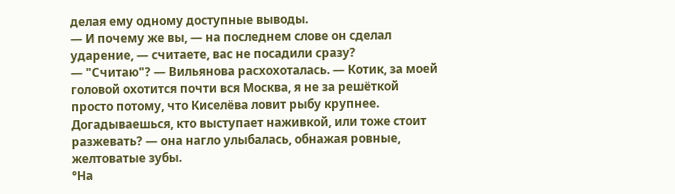делая ему одному доступные выводы.
— И почему же вы, — на последнем слове он сделал ударение, — считаете, вас не посадили сразу?
— "Считаю"? — Вильянова расхохоталась. — Котик, за моей головой охотится почти вся Москва, я не за решёткой просто потому, что Киселёва ловит рыбу крупнее. Догадываешься, кто выступает наживкой, или тоже стоит разжевать? — она нагло улыбалась, обнажая ровные, желтоватые зубы.
°На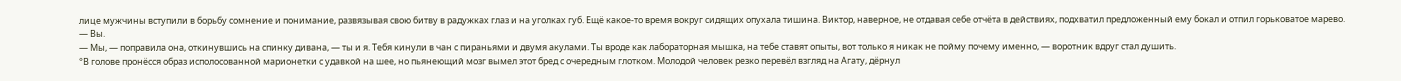лице мужчины вступили в борьбу сомнение и понимание, развязывая свою битву в радужках глаз и на уголках губ. Ещё какое-то время вокруг сидящих опухала тишина. Виктор, наверное, не отдавая себе отчёта в действиях, подхватил предложенный ему бокал и отпил горьковатое марево.
— Вы.
— Мы, — поправила она, откинувшись на спинку дивана, — ты и я. Тебя кинули в чан с пираньями и двумя акулами. Ты вроде как лабораторная мышка, на тебе ставят опыты, вот только я никак не пойму почему именно, — воротник вдруг стал душить.
°В голове пронёсся образ исполосованной марионетки с удавкой на шее, но пьянеющий мозг вымел этот бред с очередным глотком. Молодой человек резко перевёл взгляд на Агату, дёрнул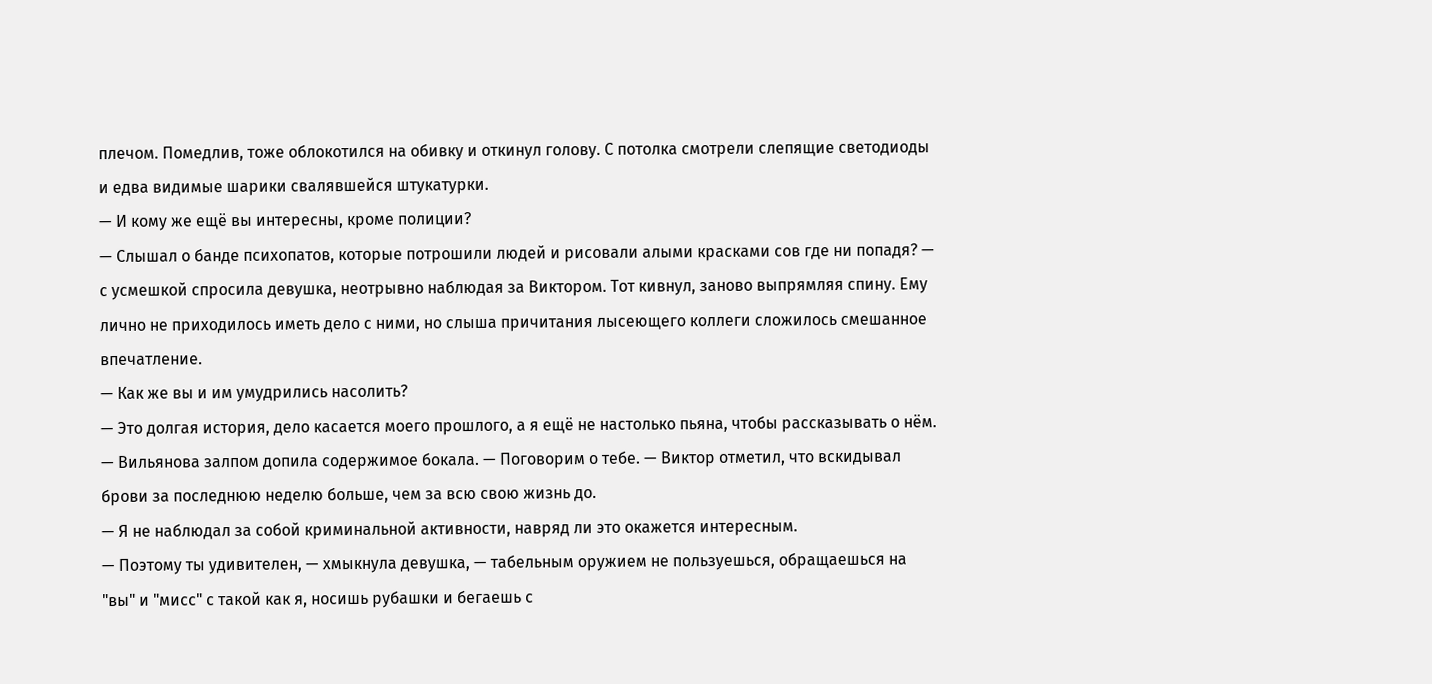плечом. Помедлив, тоже облокотился на обивку и откинул голову. С потолка смотрели слепящие светодиоды и едва видимые шарики свалявшейся штукатурки.
— И кому же ещё вы интересны, кроме полиции?
— Слышал о банде психопатов, которые потрошили людей и рисовали алыми красками сов где ни попадя? — с усмешкой спросила девушка, неотрывно наблюдая за Виктором. Тот кивнул, заново выпрямляя спину. Ему лично не приходилось иметь дело с ними, но слыша причитания лысеющего коллеги сложилось смешанное впечатление.
— Как же вы и им умудрились насолить?
— Это долгая история, дело касается моего прошлого, а я ещё не настолько пьяна, чтобы рассказывать о нём. — Вильянова залпом допила содержимое бокала. — Поговорим о тебе. — Виктор отметил, что вскидывал брови за последнюю неделю больше, чем за всю свою жизнь до.
— Я не наблюдал за собой криминальной активности, навряд ли это окажется интересным.
— Поэтому ты удивителен, — хмыкнула девушка, — табельным оружием не пользуешься, обращаешься на "вы" и "мисс" с такой как я, носишь рубашки и бегаешь с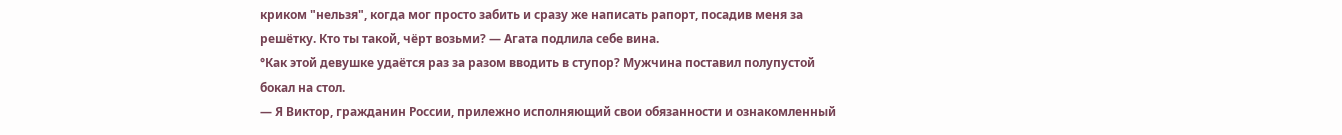криком "нельзя", когда мог просто забить и сразу же написать рапорт, посадив меня за решётку. Кто ты такой, чёрт возьми? — Агата подлила себе вина.
°Как этой девушке удаётся раз за разом вводить в ступор? Мужчина поставил полупустой бокал на стол.
— Я Виктор, гражданин России, прилежно исполняющий свои обязанности и ознакомленный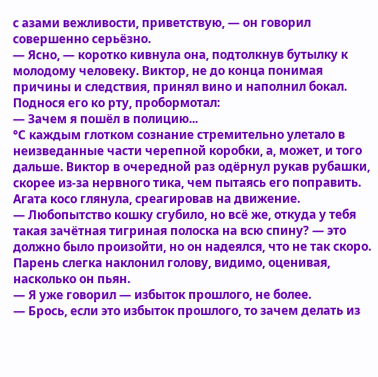с азами вежливости, приветствую, — он говорил совершенно серьёзно.
— Ясно, — коротко кивнула она, подтолкнув бутылку к молодому человеку. Виктор, не до конца понимая причины и следствия, принял вино и наполнил бокал. Поднося его ко рту, пробормотал:
— Зачем я пошёл в полицию...
°С каждым глотком сознание стремительно улетало в неизведанные части черепной коробки, а, может, и того дальше. Виктор в очередной раз одёрнул рукав рубашки, скорее из-за нервного тика, чем пытаясь его поправить. Агата косо глянула, среагировав на движение.
— Любопытство кошку сгубило, но всё же, откуда у тебя такая зачётная тигриная полоска на всю спину? — это должно было произойти, но он надеялся, что не так скоро. Парень слегка наклонил голову, видимо, оценивая, насколько он пьян.
— Я уже говорил — избыток прошлого, не более.
— Брось, если это избыток прошлого, то зачем делать из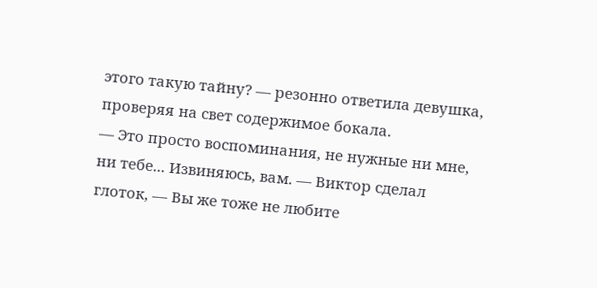этого такую тайну? — резонно ответила девушка, проверяя на свет содержимое бокала.
— Это просто воспоминания, не нужные ни мне, ни тебе... Извиняюсь, вам. — Виктор сделал глоток, — Вы же тоже не любите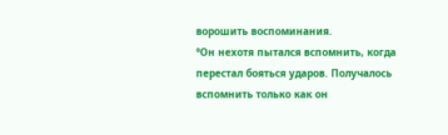ворошить воспоминания.
°Он нехотя пытался вспомнить, когда перестал бояться ударов. Получалось вспомнить только как он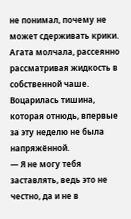не понимал, почему не может сдерживать крики. Агата молчала, рассеянно рассматривая жидкость в собственной чаше. Воцарилась тишина, которая отнюдь, впервые за эту неделю не была напряжённой.
— Я не могу тебя заставлять, ведь это не честно, да и не в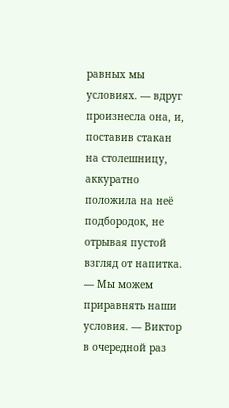равных мы условиях. — вдруг произнесла она, и, поставив стакан на столешницу, аккуратно положила на неё подбородок, не отрывая пустой взгляд от напитка.
— Мы можем приравнять наши условия. — Виктор в очередной раз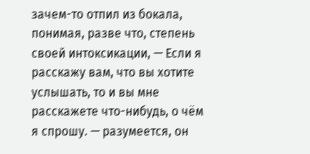зачем-то отпил из бокала, понимая, разве что, степень своей интоксикации, — Если я расскажу вам, что вы хотите услышать, то и вы мне расскажете что-нибудь, о чём я спрошу. — разумеется, он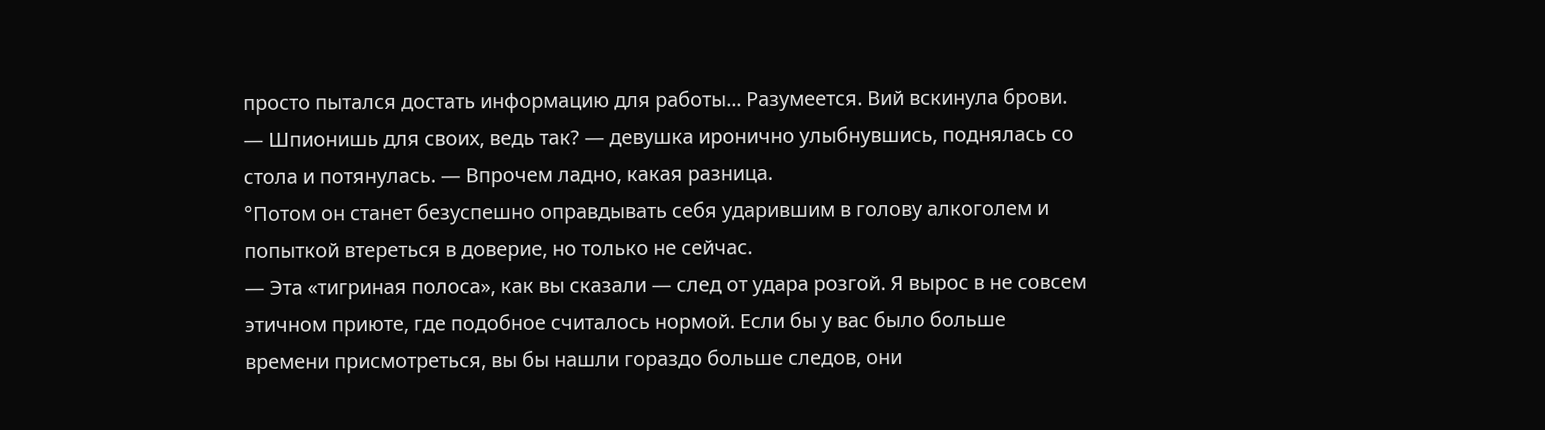просто пытался достать информацию для работы... Разумеется. Вий вскинула брови.
— Шпионишь для своих, ведь так? — девушка иронично улыбнувшись, поднялась со стола и потянулась. — Впрочем ладно, какая разница.
°Потом он станет безуспешно оправдывать себя ударившим в голову алкоголем и попыткой втереться в доверие, но только не сейчас.
— Эта «тигриная полоса», как вы сказали — след от удара розгой. Я вырос в не совсем этичном приюте, где подобное считалось нормой. Если бы у вас было больше времени присмотреться, вы бы нашли гораздо больше следов, они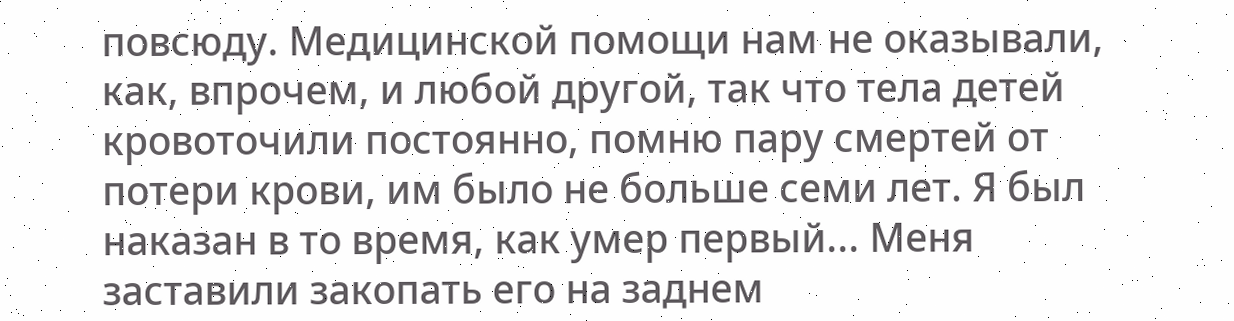повсюду. Медицинской помощи нам не оказывали, как, впрочем, и любой другой, так что тела детей кровоточили постоянно, помню пару смертей от потери крови, им было не больше семи лет. Я был наказан в то время, как умер первый... Меня заставили закопать его на заднем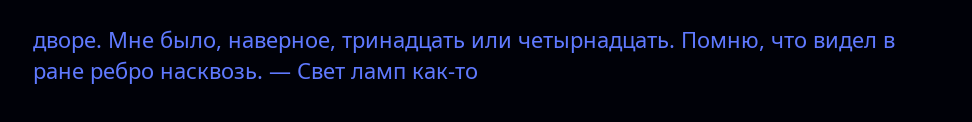дворе. Мне было, наверное, тринадцать или четырнадцать. Помню, что видел в ране ребро насквозь. — Свет ламп как-то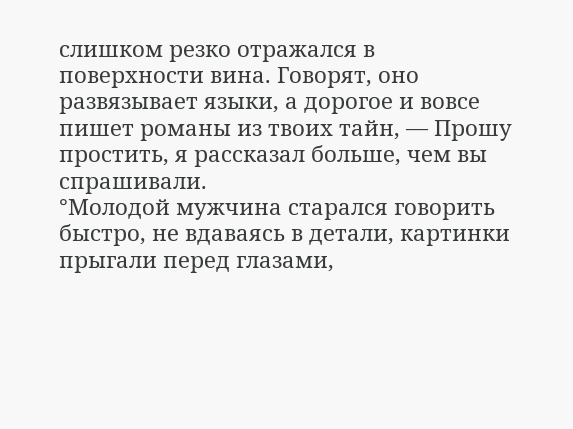слишком резко отражался в поверхности вина. Говорят, оно развязывает языки, а дорогое и вовсе пишет романы из твоих тайн, — Прошу простить, я рассказал больше, чем вы спрашивали.
°Молодой мужчина старался говорить быстро, не вдаваясь в детали, картинки прыгали перед глазами,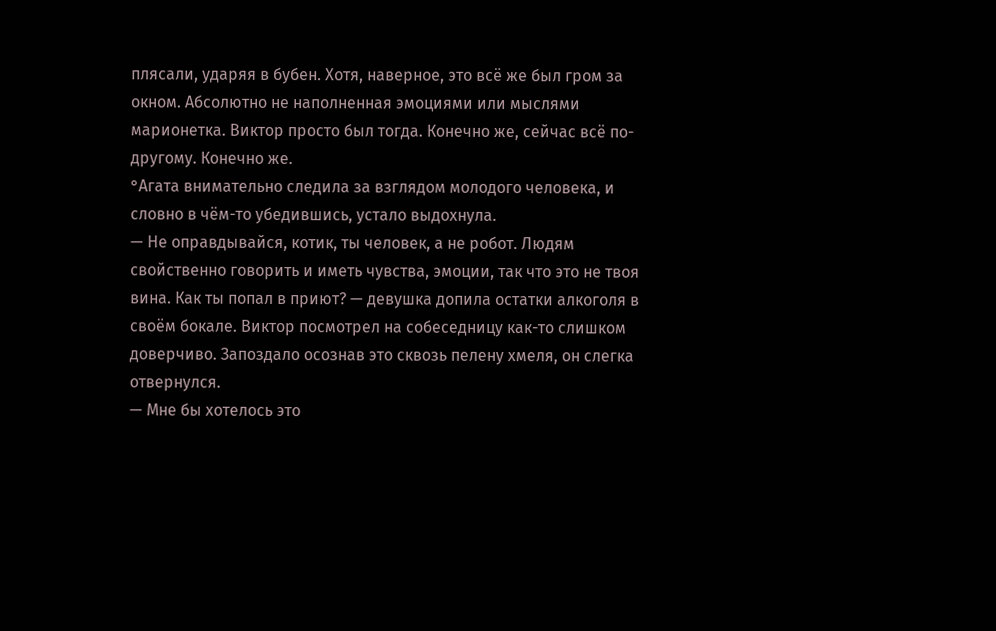плясали, ударяя в бубен. Хотя, наверное, это всё же был гром за окном. Абсолютно не наполненная эмоциями или мыслями марионетка. Виктор просто был тогда. Конечно же, сейчас всё по-другому. Конечно же.
°Агата внимательно следила за взглядом молодого человека, и словно в чём-то убедившись, устало выдохнула.
— Не оправдывайся, котик, ты человек, а не робот. Людям свойственно говорить и иметь чувства, эмоции, так что это не твоя вина. Как ты попал в приют? — девушка допила остатки алкоголя в своём бокале. Виктор посмотрел на собеседницу как-то слишком доверчиво. Запоздало осознав это сквозь пелену хмеля, он слегка отвернулся.
— Мне бы хотелось это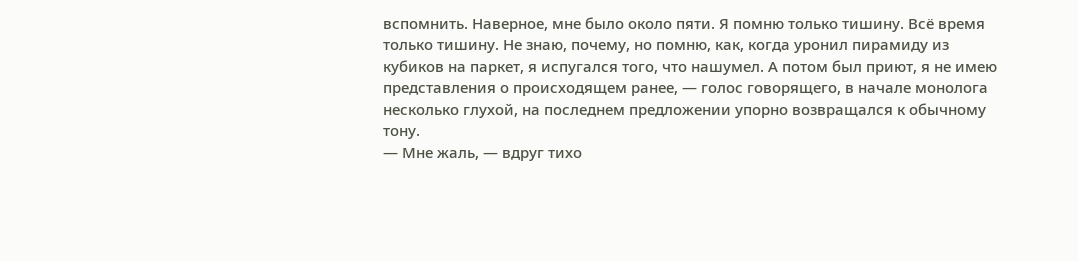вспомнить. Наверное, мне было около пяти. Я помню только тишину. Всё время только тишину. Не знаю, почему, но помню, как, когда уронил пирамиду из кубиков на паркет, я испугался того, что нашумел. А потом был приют, я не имею представления о происходящем ранее, — голос говорящего, в начале монолога несколько глухой, на последнем предложении упорно возвращался к обычному тону.
— Мне жаль, — вдруг тихо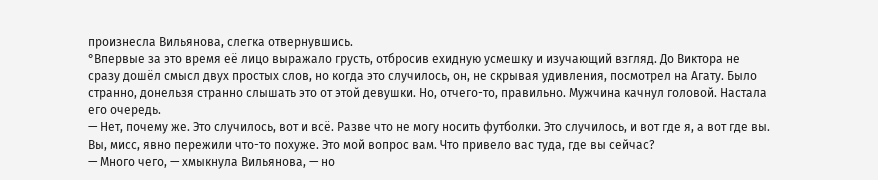произнесла Вильянова, слегка отвернувшись.
°Впервые за это время её лицо выражало грусть, отбросив ехидную усмешку и изучающий взгляд. До Виктора не сразу дошёл смысл двух простых слов, но когда это случилось, он, не скрывая удивления, посмотрел на Агату. Было странно, донельзя странно слышать это от этой девушки. Но, отчего-то, правильно. Мужчина качнул головой. Настала его очередь.
— Нет, почему же. Это случилось, вот и всё. Разве что не могу носить футболки. Это случилось, и вот где я, а вот где вы. Вы, мисс, явно пережили что-то похуже. Это мой вопрос вам. Что привело вас туда, где вы сейчас?
— Много чего, — хмыкнула Вильянова, — но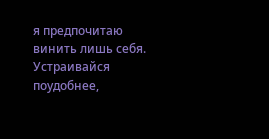я предпочитаю винить лишь себя. Устраивайся поудобнее,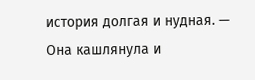история долгая и нудная. — Она кашлянула и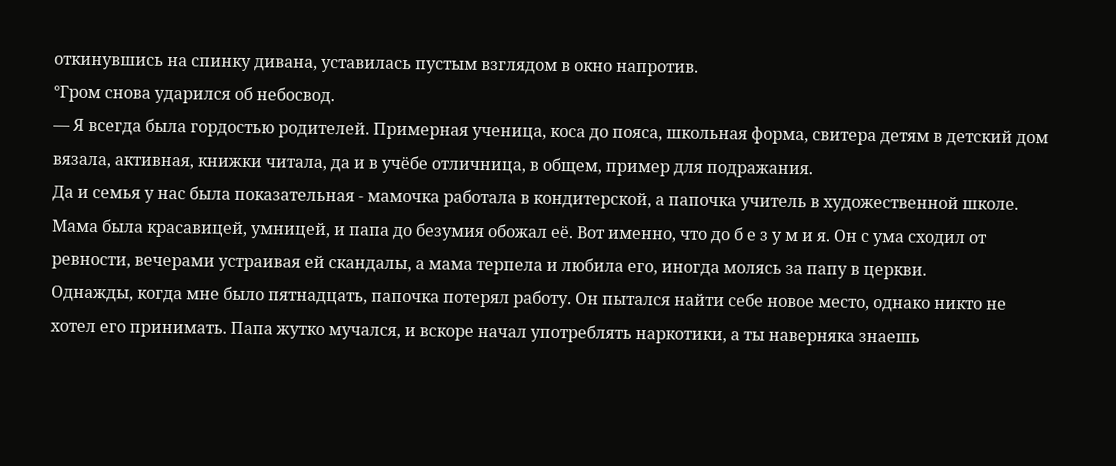откинувшись на спинку дивана, уставилась пустым взглядом в окно напротив.
°Гром снова ударился об небосвод.
— Я всегда была гордостью родителей. Примерная ученица, коса до пояса, школьная форма, свитера детям в детский дом вязала, активная, книжки читала, да и в учёбе отличница, в общем, пример для подражания.
Да и семья у нас была показательная - мамочка работала в кондитерской, а папочка учитель в художественной школе. Мама была красавицей, умницей, и папа до безумия обожал её. Вот именно, что до б е з у м и я. Он с ума сходил от ревности, вечерами устраивая ей скандалы, а мама терпела и любила его, иногда молясь за папу в церкви.
Однажды, когда мне было пятнадцать, папочка потерял работу. Он пытался найти себе новое место, однако никто не хотел его принимать. Папа жутко мучался, и вскоре начал употреблять наркотики, а ты наверняка знаешь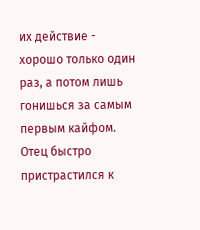их действие - хорошо только один раз, а потом лишь гонишься за самым первым кайфом. Отец быстро пристрастился к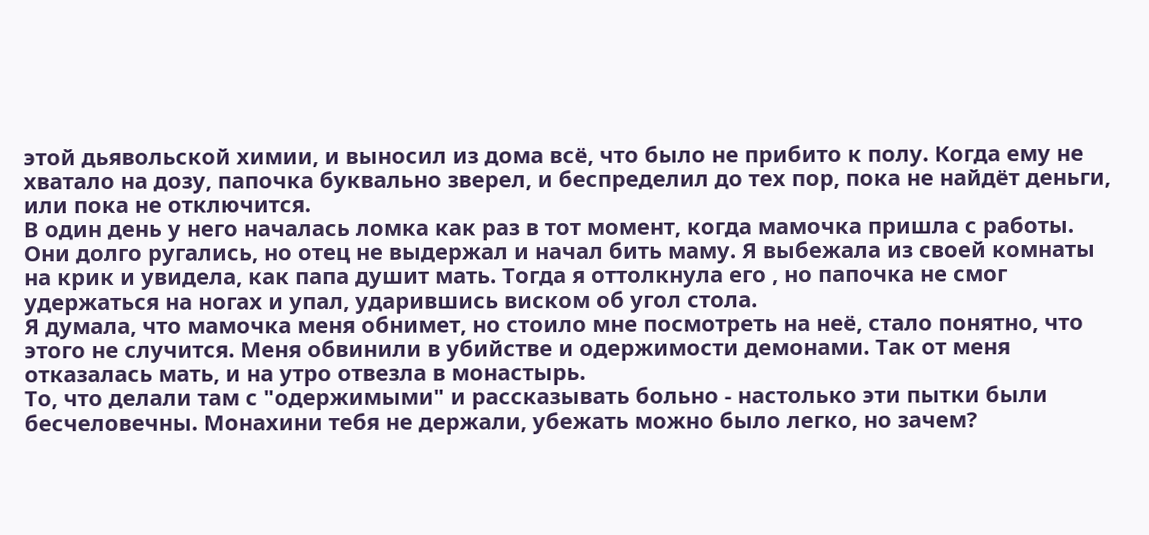этой дьявольской химии, и выносил из дома всё, что было не прибито к полу. Когда ему не хватало на дозу, папочка буквально зверел, и беспределил до тех пор, пока не найдёт деньги, или пока не отключится.
В один день у него началась ломка как раз в тот момент, когда мамочка пришла с работы. Они долго ругались, но отец не выдержал и начал бить маму. Я выбежала из своей комнаты на крик и увидела, как папа душит мать. Тогда я оттолкнула его , но папочка не смог удержаться на ногах и упал, ударившись виском об угол стола.
Я думала, что мамочка меня обнимет, но стоило мне посмотреть на неё, стало понятно, что этого не случится. Меня обвинили в убийстве и одержимости демонами. Так от меня отказалась мать, и на утро отвезла в монастырь.
То, что делали там с "одержимыми" и рассказывать больно - настолько эти пытки были бесчеловечны. Монахини тебя не держали, убежать можно было легко, но зачем?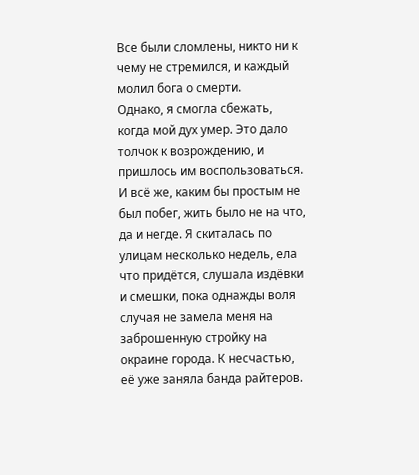Все были сломлены, никто ни к чему не стремился, и каждый молил бога о смерти.
Однако, я смогла сбежать, когда мой дух умер. Это дало толчок к возрождению, и пришлось им воспользоваться. И всё же, каким бы простым не был побег, жить было не на что, да и негде. Я скиталась по улицам несколько недель, ела что придётся, слушала издёвки и смешки, пока однажды воля случая не замела меня на заброшенную стройку на окраине города. К несчастью, её уже заняла банда райтеров.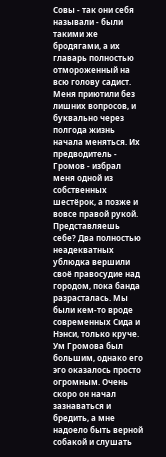Совы - так они себя называли - были такими же бродягами, а их главарь полностью отмороженный на всю голову садист.
Меня приютили без лишних вопросов, и буквально через полгода жизнь начала меняться. Их предводитель - Громов - избрал меня одной из собственных шестёрок, а позже и вовсе правой рукой. Представляешь себе? Два полностью неадекватных ублюдка вершили своё правосудие над городом, пока банда разрасталась. Мы были кем-то вроде современных Сида и Нэнси, только круче.
Ум Громова был большим, однако его эго оказалось просто огромным. Очень скоро он начал зазнаваться и бредить, а мне надоело быть верной собакой и слушать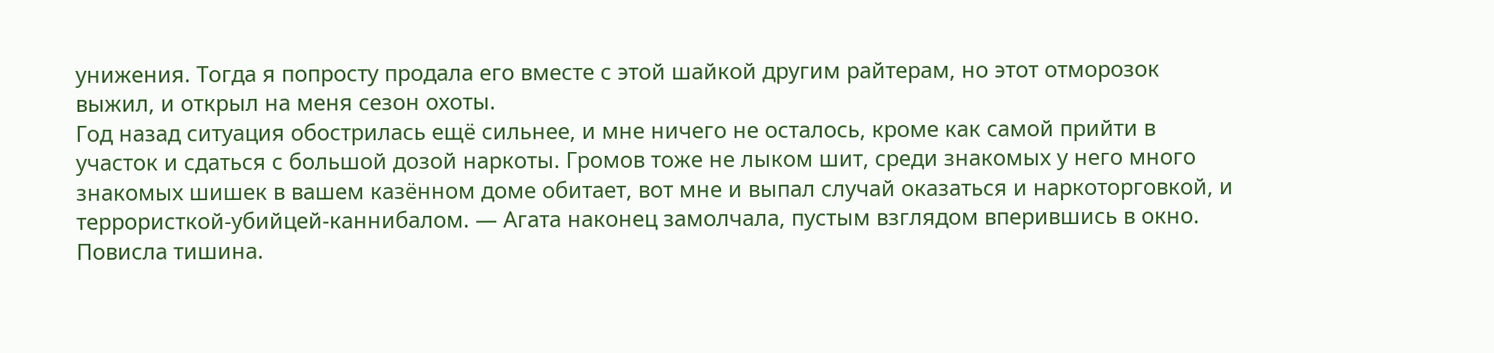унижения. Тогда я попросту продала его вместе с этой шайкой другим райтерам, но этот отморозок выжил, и открыл на меня сезон охоты.
Год назад ситуация обострилась ещё сильнее, и мне ничего не осталось, кроме как самой прийти в участок и сдаться с большой дозой наркоты. Громов тоже не лыком шит, среди знакомых у него много знакомых шишек в вашем казённом доме обитает, вот мне и выпал случай оказаться и наркоторговкой, и террористкой-убийцей-каннибалом. — Агата наконец замолчала, пустым взглядом вперившись в окно. Повисла тишина.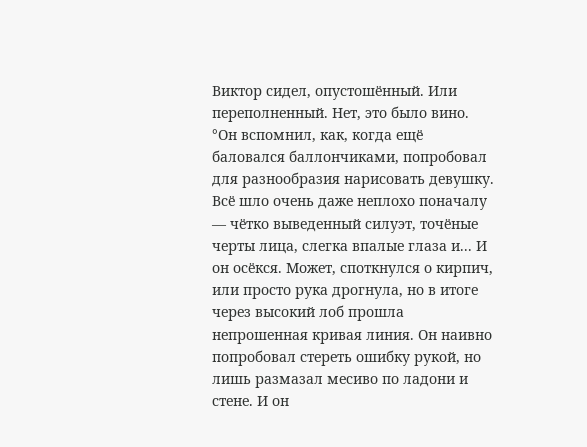Виктор сидел, опустошённый. Или переполненный. Нет, это было вино.
°Он вспомнил, как, когда ещё баловался баллончиками, попробовал для разнообразия нарисовать девушку. Всё шло очень даже неплохо поначалу — чётко выведенный силуэт, точёные черты лица, слегка впалые глаза и... И он осёкся. Может, споткнулся о кирпич, или просто рука дрогнула, но в итоге через высокий лоб прошла непрошенная кривая линия. Он наивно попробовал стереть ошибку рукой, но лишь размазал месиво по ладони и стене. И он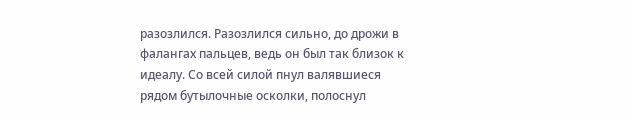разозлился. Разозлился сильно, до дрожи в фалангах пальцев, ведь он был так близок к идеалу. Со всей силой пнул валявшиеся рядом бутылочные осколки, полоснул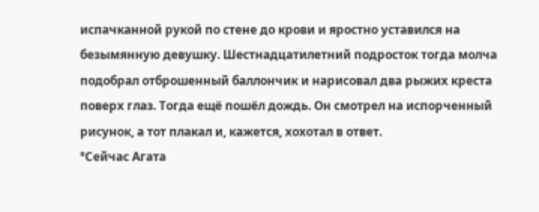испачканной рукой по стене до крови и яростно уставился на безымянную девушку. Шестнадцатилетний подросток тогда молча подобрал отброшенный баллончик и нарисовал два рыжих креста поверх глаз. Тогда ещё пошёл дождь. Он смотрел на испорченный рисунок, а тот плакал и, кажется, хохотал в ответ.
°Сейчас Агата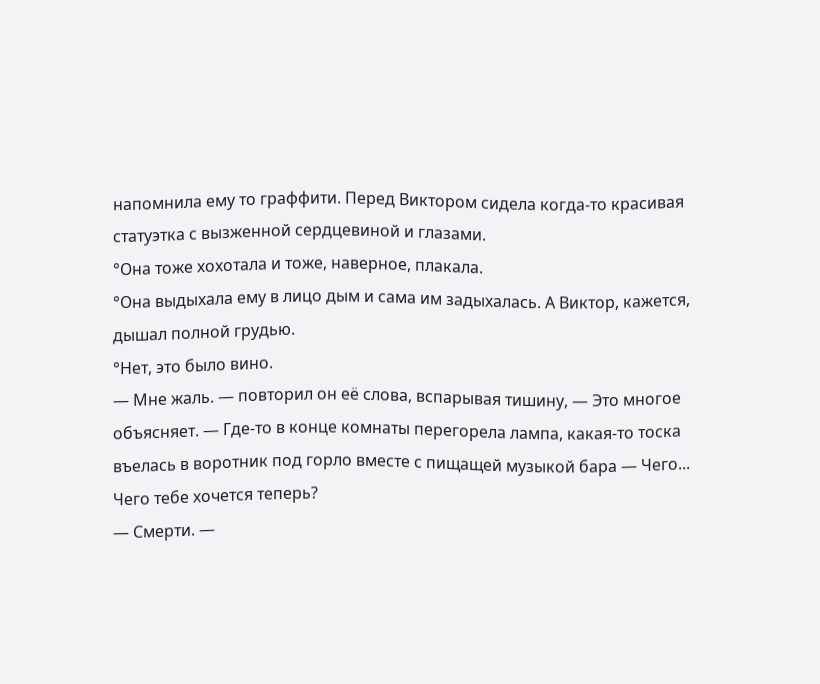напомнила ему то граффити. Перед Виктором сидела когда-то красивая статуэтка с вызженной сердцевиной и глазами.
°Она тоже хохотала и тоже, наверное, плакала.
°Она выдыхала ему в лицо дым и сама им задыхалась. А Виктор, кажется, дышал полной грудью.
°Нет, это было вино.
— Мне жаль. — повторил он её слова, вспарывая тишину, — Это многое объясняет. — Где-то в конце комнаты перегорела лампа, какая-то тоска въелась в воротник под горло вместе с пищащей музыкой бара — Чего... Чего тебе хочется теперь?
— Смерти. —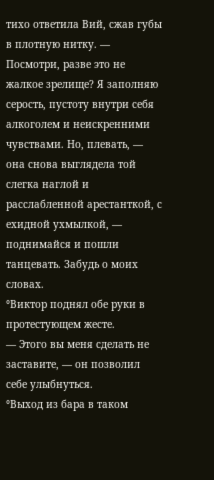тихо ответила Вий, сжав губы в плотную нитку. — Посмотри, разве это не жалкое зрелище? Я заполняю серость, пустоту внутри себя алкоголем и неискренними чувствами. Но, плевать, — она снова выглядела той слегка наглой и расслабленной арестанткой, с ехидной ухмылкой, — поднимайся и пошли танцевать. Забудь о моих словах.
°Виктор поднял обе руки в протестующем жесте.
— Этого вы меня сделать не заставите, — он позволил себе улыбнуться.
°Выход из бара в таком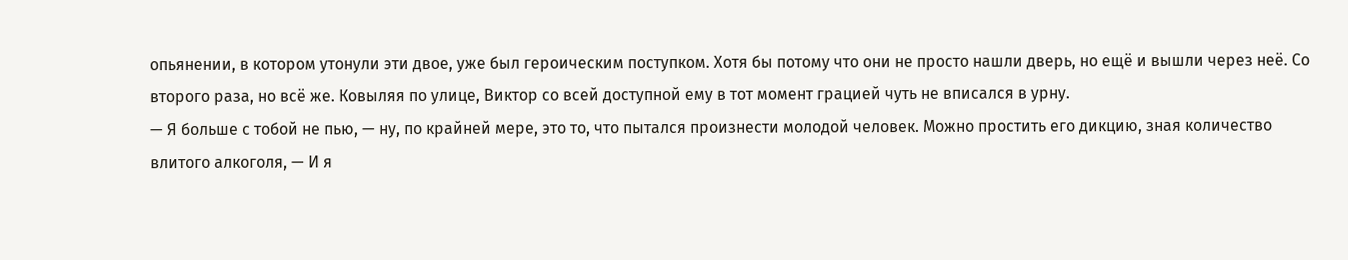опьянении, в котором утонули эти двое, уже был героическим поступком. Хотя бы потому что они не просто нашли дверь, но ещё и вышли через неё. Со второго раза, но всё же. Ковыляя по улице, Виктор со всей доступной ему в тот момент грацией чуть не вписался в урну.
— Я больше с тобой не пью, — ну, по крайней мере, это то, что пытался произнести молодой человек. Можно простить его дикцию, зная количество влитого алкоголя, — И я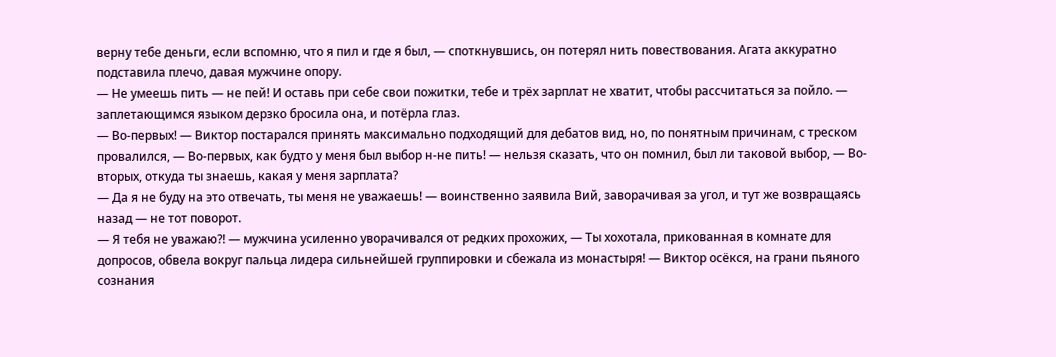верну тебе деньги, если вспомню, что я пил и где я был, — споткнувшись, он потерял нить повествования. Агата аккуратно подставила плечо, давая мужчине опору.
— Не умеешь пить — не пей! И оставь при себе свои пожитки, тебе и трёх зарплат не хватит, чтобы рассчитаться за пойло. — заплетающимся языком дерзко бросила она, и потёрла глаз.
— Во-первых! — Виктор постарался принять максимально подходящий для дебатов вид, но, по понятным причинам, с треском провалился, — Во-первых, как будто у меня был выбор н-не пить! — нельзя сказать, что он помнил, был ли таковой выбор, — Во-вторых, откуда ты знаешь, какая у меня зарплата?
— Да я не буду на это отвечать, ты меня не уважаешь! — воинственно заявила Вий, заворачивая за угол, и тут же возвращаясь назад — не тот поворот.
— Я тебя не уважаю?! — мужчина усиленно уворачивался от редких прохожих, — Ты хохотала, прикованная в комнате для допросов, обвела вокруг пальца лидера сильнейшей группировки и сбежала из монастыря! — Виктор осёкся, на грани пьяного сознания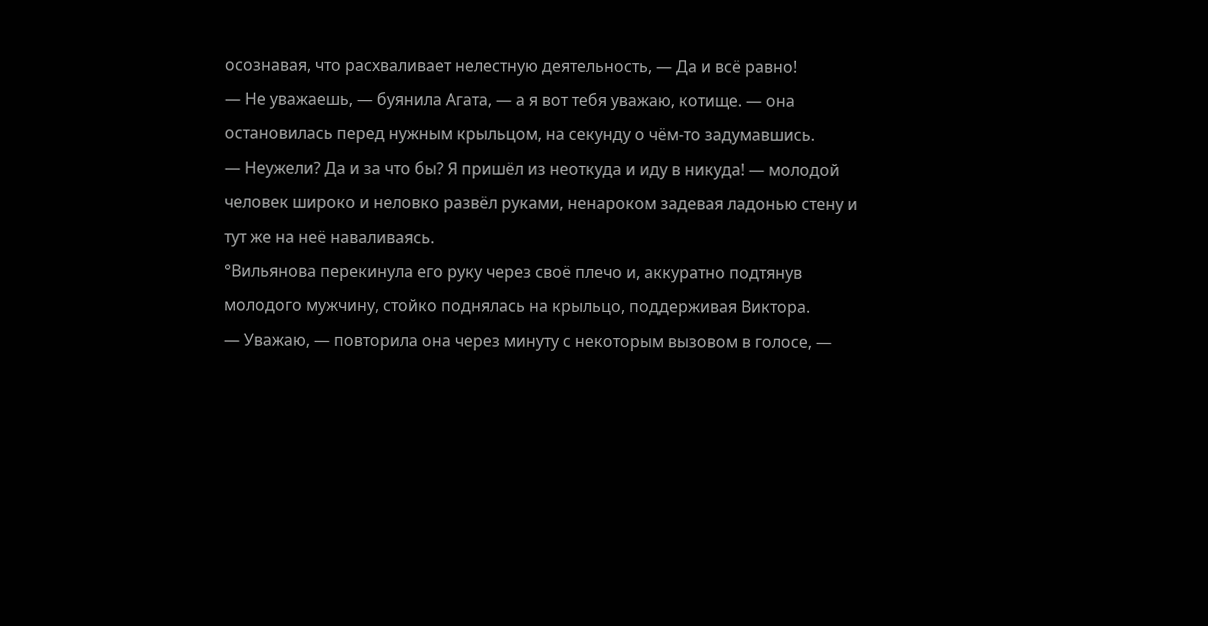осознавая, что расхваливает нелестную деятельность, — Да и всё равно!
— Не уважаешь, — буянила Агата, — а я вот тебя уважаю, котище. — она остановилась перед нужным крыльцом, на секунду о чём-то задумавшись.
— Неужели? Да и за что бы? Я пришёл из неоткуда и иду в никуда! — молодой человек широко и неловко развёл руками, ненароком задевая ладонью стену и тут же на неё наваливаясь.
°Вильянова перекинула его руку через своё плечо и, аккуратно подтянув молодого мужчину, стойко поднялась на крыльцо, поддерживая Виктора.
— Уважаю, — повторила она через минуту с некоторым вызовом в голосе, —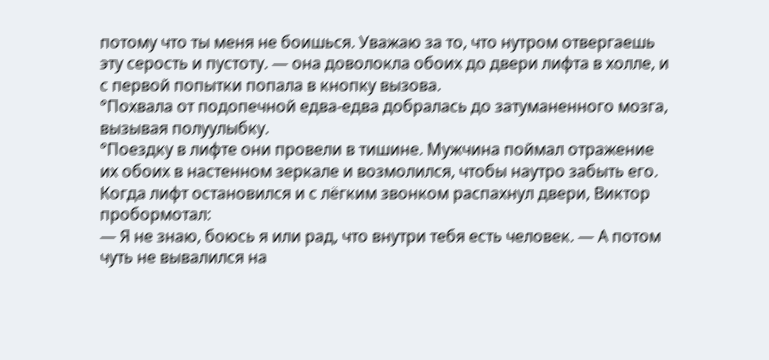потому что ты меня не боишься. Уважаю за то, что нутром отвергаешь эту серость и пустоту. — она доволокла обоих до двери лифта в холле, и с первой попытки попала в кнопку вызова.
°Похвала от подопечной едва-едва добралась до затуманенного мозга, вызывая полуулыбку.
°Поездку в лифте они провели в тишине. Мужчина поймал отражение их обоих в настенном зеркале и возмолился, чтобы наутро забыть его. Когда лифт остановился и с лёгким звонком распахнул двери, Виктор пробормотал:
— Я не знаю, боюсь я или рад, что внутри тебя есть человек. — А потом чуть не вывалился на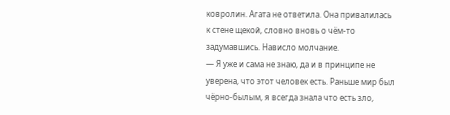ковролин. Агата не ответила. Она привалилась к стене щекой, словно вновь о чём-то задумавшись. Нависло молчание.
— Я уже и сама не знаю, да и в принципе не уверена, что этот человек есть. Раньше мир был чёрно-былым, я всегда знала что есть зло,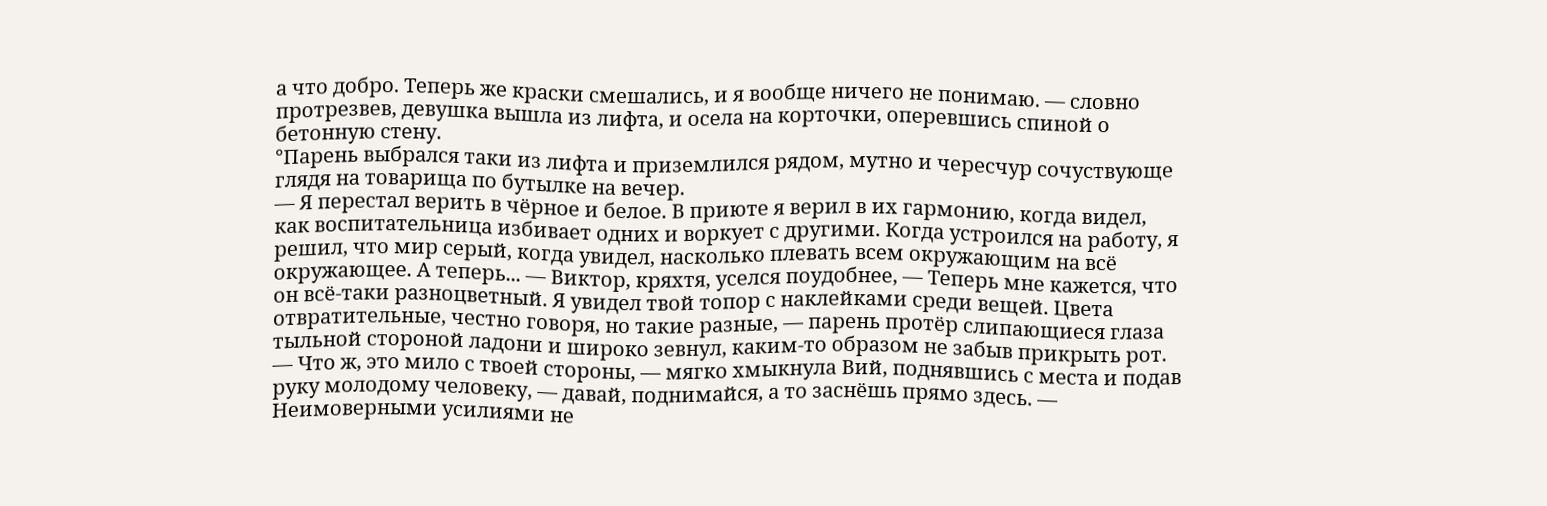а что добро. Теперь же краски смешались, и я вообще ничего не понимаю. — словно протрезвев, девушка вышла из лифта, и осела на корточки, оперевшись спиной о бетонную стену.
°Парень выбрался таки из лифта и приземлился рядом, мутно и чересчур сочуствующе глядя на товарища по бутылке на вечер.
— Я перестал верить в чёрное и белое. В приюте я верил в их гармонию, когда видел, как воспитательница избивает одних и воркует с другими. Когда устроился на работу, я решил, что мир серый, когда увидел, насколько плевать всем окружающим на всё окружающее. А теперь... — Виктор, кряхтя, уселся поудобнее, — Теперь мне кажется, что он всё-таки разноцветный. Я увидел твой топор с наклейками среди вещей. Цвета отвратительные, честно говоря, но такие разные, — парень протёр слипающиеся глаза тыльной стороной ладони и широко зевнул, каким-то образом не забыв прикрыть рот.
— Что ж, это мило с твоей стороны, — мягко хмыкнула Вий, поднявшись с места и подав руку молодому человеку, — давай, поднимайся, а то заснёшь прямо здесь. — Неимоверными усилиями не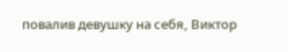повалив девушку на себя, Виктор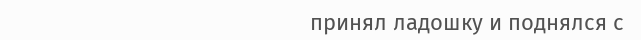принял ладошку и поднялся с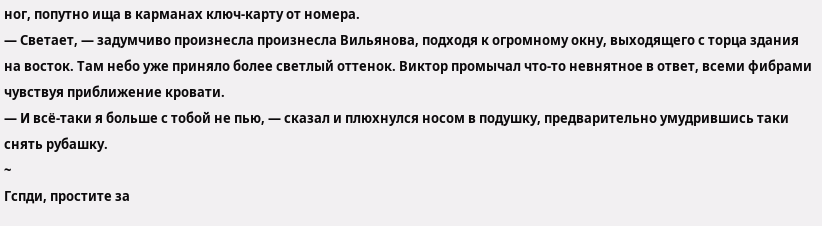ног, попутно ища в карманах ключ-карту от номера.
— Светает, — задумчиво произнесла произнесла Вильянова, подходя к огромному окну, выходящего с торца здания на восток. Там небо уже приняло более светлый оттенок. Виктор промычал что-то невнятное в ответ, всеми фибрами чувствуя приближение кровати.
— И всё-таки я больше с тобой не пью, — сказал и плюхнулся носом в подушку, предварительно умудрившись таки снять рубашку.
~
Гспди, простите за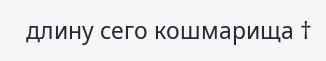длину сего кошмарища †